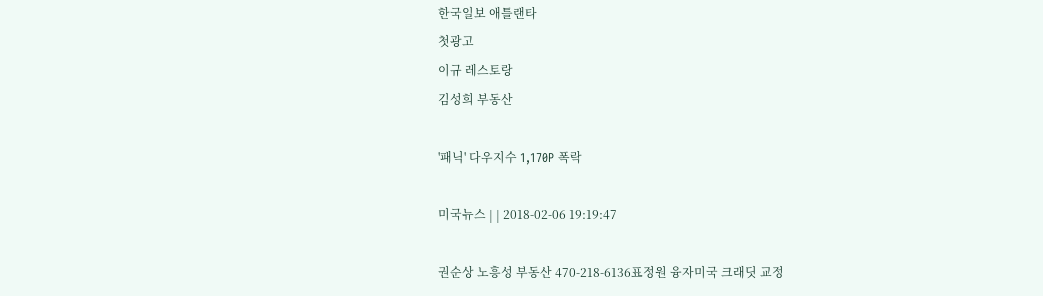한국일보 애틀랜타
첫광고
이규 레스토랑
김성희 부동산

'패닉' 다우지수 1,170P 폭락

미국뉴스 | | 2018-02-06 19:19:47

권순상 노흥성 부동산 470-218-6136표정원 융자미국 크래딧 교정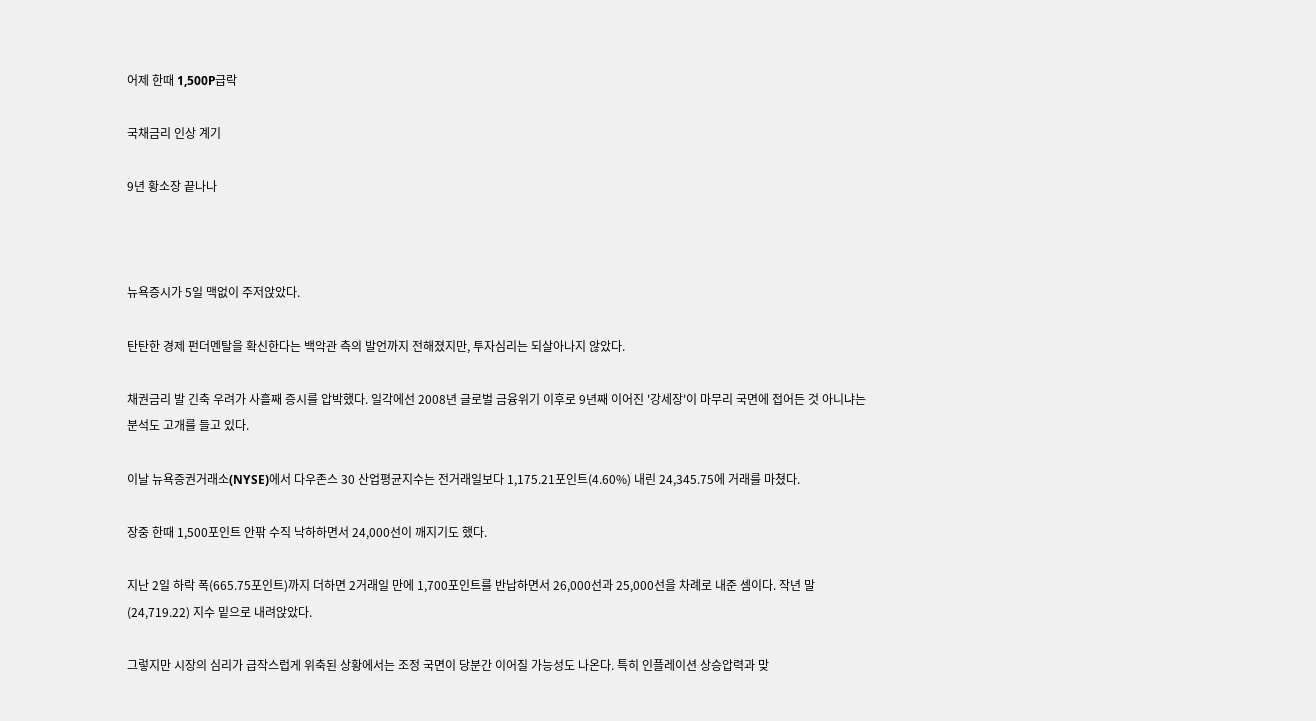어제 한때 1,500P급락

국채금리 인상 계기

9년 황소장 끝나나



뉴욕증시가 5일 맥없이 주저앉았다.

탄탄한 경제 펀더멘탈을 확신한다는 백악관 측의 발언까지 전해졌지만, 투자심리는 되살아나지 않았다.

채권금리 발 긴축 우려가 사흘째 증시를 압박했다. 일각에선 2008년 글로벌 금융위기 이후로 9년째 이어진 '강세장'이 마무리 국면에 접어든 것 아니냐는 분석도 고개를 들고 있다.

이날 뉴욕증권거래소(NYSE)에서 다우존스 30 산업평균지수는 전거래일보다 1,175.21포인트(4.60%) 내린 24,345.75에 거래를 마쳤다.

장중 한때 1,500포인트 안팎 수직 낙하하면서 24,000선이 깨지기도 했다.

지난 2일 하락 폭(665.75포인트)까지 더하면 2거래일 만에 1,700포인트를 반납하면서 26,000선과 25,000선을 차례로 내준 셈이다. 작년 말(24,719.22) 지수 밑으로 내려앉았다.

그렇지만 시장의 심리가 급작스럽게 위축된 상황에서는 조정 국면이 당분간 이어질 가능성도 나온다. 특히 인플레이션 상승압력과 맞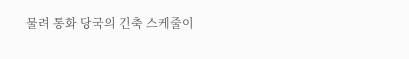물려 통화 당국의 긴축 스케줄이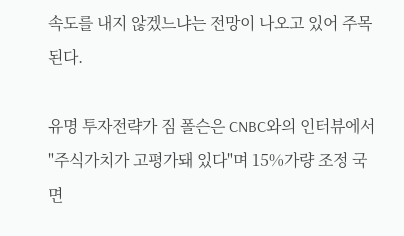속도를 내지 않겠느냐는 전망이 나오고 있어 주목된다.

유명 투자전략가 짐 폴슨은 CNBC와의 인터뷰에서 "주식가치가 고평가돼 있다"며 15%가량 조정 국면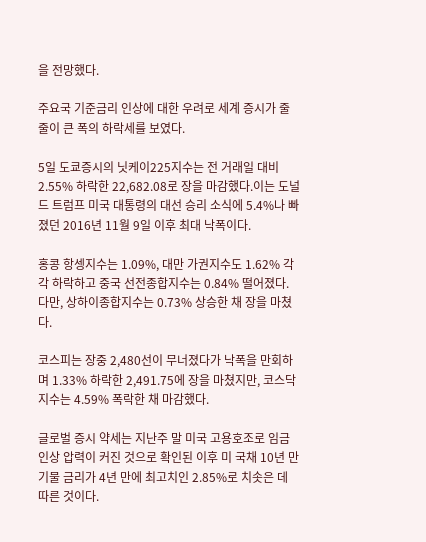을 전망했다.

주요국 기준금리 인상에 대한 우려로 세계 증시가 줄줄이 큰 폭의 하락세를 보였다.

5일 도쿄증시의 닛케이225지수는 전 거래일 대비 2.55% 하락한 22,682.08로 장을 마감했다.이는 도널드 트럼프 미국 대통령의 대선 승리 소식에 5.4%나 빠졌던 2016년 11월 9일 이후 최대 낙폭이다.

홍콩 항셍지수는 1.09%, 대만 가권지수도 1.62% 각각 하락하고 중국 선전종합지수는 0.84% 떨어졌다. 다만, 상하이종합지수는 0.73% 상승한 채 장을 마쳤다.

코스피는 장중 2,480선이 무너졌다가 낙폭을 만회하며 1.33% 하락한 2,491.75에 장을 마쳤지만, 코스닥 지수는 4.59% 폭락한 채 마감했다.

글로벌 증시 약세는 지난주 말 미국 고용호조로 임금 인상 압력이 커진 것으로 확인된 이후 미 국채 10년 만기물 금리가 4년 만에 최고치인 2.85%로 치솟은 데 따른 것이다.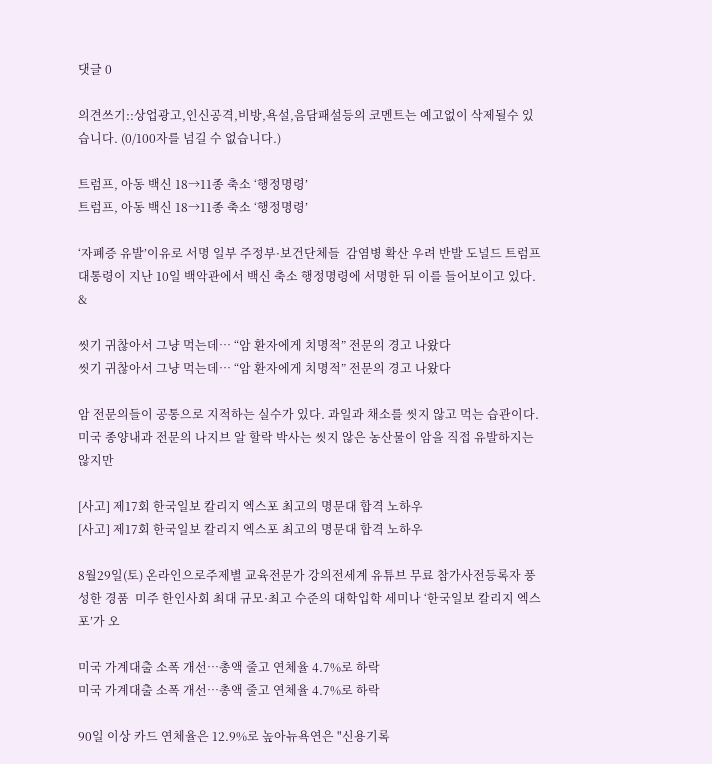댓글 0

의견쓰기::상업광고,인신공격,비방,욕설,음담패설등의 코멘트는 예고없이 삭제될수 있습니다. (0/100자를 넘길 수 없습니다.)

트럼프, 아동 백신 18→11종 축소 ‘행정명령’
트럼프, 아동 백신 18→11종 축소 ‘행정명령’

‘자폐증 유발’이유로 서명 일부 주정부·보건단체들  감염병 확산 우려 반발 도널드 트럼프 대통령이 지난 10일 백악관에서 백신 축소 행정명령에 서명한 뒤 이를 들어보이고 있다. &

씻기 귀찮아서 그냥 먹는데… “암 환자에게 치명적” 전문의 경고 나왔다
씻기 귀찮아서 그냥 먹는데… “암 환자에게 치명적” 전문의 경고 나왔다

암 전문의들이 공통으로 지적하는 실수가 있다. 과일과 채소를 씻지 않고 먹는 습관이다. 미국 종양내과 전문의 나지브 알 할락 박사는 씻지 않은 농산물이 암을 직접 유발하지는 않지만

[사고] 제17회 한국일보 칼리지 엑스포 최고의 명문대 합격 노하우
[사고] 제17회 한국일보 칼리지 엑스포 최고의 명문대 합격 노하우

8월29일(토) 온라인으로주제별 교육전문가 강의전세계 유튜브 무료 참가사전등록자 풍성한 경품  미주 한인사회 최대 규모·최고 수준의 대학입학 세미나 ‘한국일보 칼리지 엑스포’가 오

미국 가계대출 소폭 개선…총액 줄고 연체율 4.7%로 하락
미국 가계대출 소폭 개선…총액 줄고 연체율 4.7%로 하락

90일 이상 카드 연체율은 12.9%로 높아뉴욕연은 "신용기록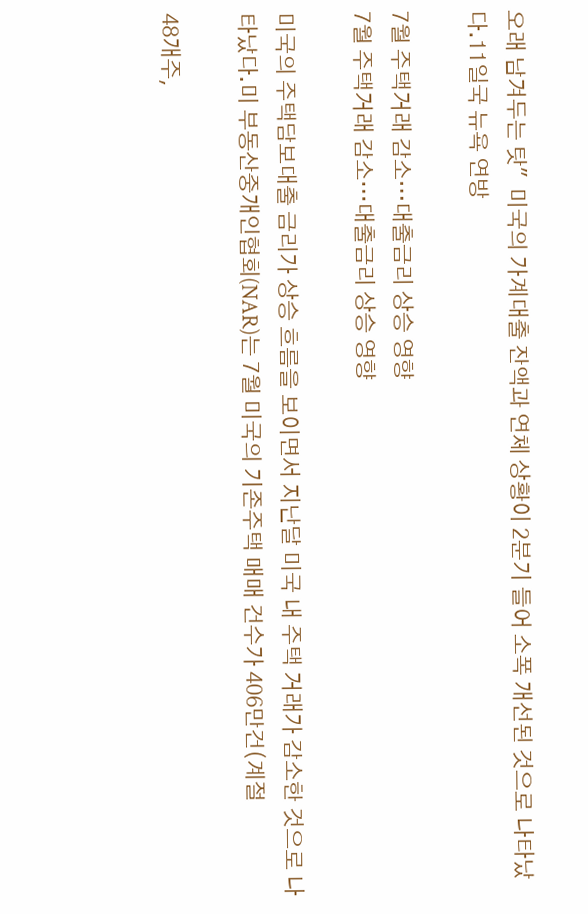오래 남겨두는 탓"  미국의 가계대출 잔액과 연체 상황이 2분기 들어 소폭 개선된 것으로 나타났다.11일국 뉴욕 연방

7월 주택거래 감소…대출금리 상승 영향
7월 주택거래 감소…대출금리 상승 영향

미국의 주택담보대출 금리가 상승 흐름을 보이면서 지난달 미국 내 주택 거래가 감소한 것으로 나타났다.미 부동산중개인협회(NAR)는 7월 미국의 기존주택 매매 건수가 406만건(계절

48개주,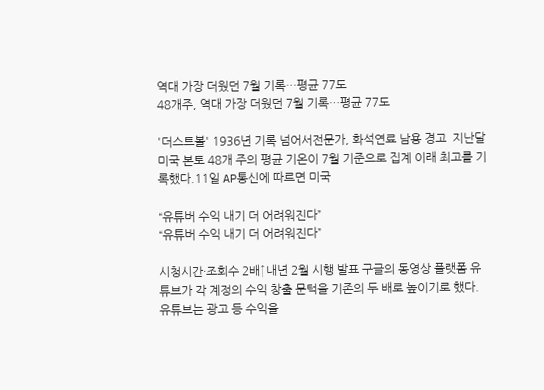역대 가장 더웠던 7월 기록…평균 77도
48개주, 역대 가장 더웠던 7월 기록…평균 77도

'더스트볼' 1936년 기록 넘어서전문가, 화석연료 남용 경고  지난달 미국 본토 48개 주의 평균 기온이 7월 기준으로 집계 이래 최고를 기록했다.11일 AP통신에 따르면 미국

“유튜버 수익 내기 더 어려워진다”
“유튜버 수익 내기 더 어려워진다”

시청시간·조회수 2배↑내년 2월 시행 발표 구글의 동영상 플랫폼 유튜브가 각 계정의 수익 창출 문턱을 기존의 두 배로 높이기로 했다. 유튜브는 광고 등 수익을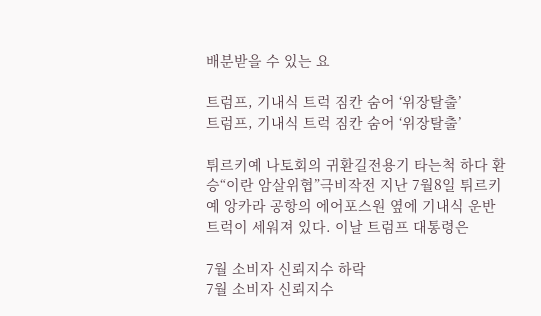배분받을 수 있는 요

트럼프, 기내식 트럭 짐칸 숨어 ‘위장탈출’
트럼프, 기내식 트럭 짐칸 숨어 ‘위장탈출’

튀르키예 나토회의 귀환길전용기 타는척 하다 환승“이란 암살위협”극비작전 지난 7월8일 튀르키예 앙카라 공항의 에어포스원 옆에 기내식 운반 트럭이 세워져 있다. 이날 트럼프 대통령은

7월 소비자 신뢰지수 하락
7월 소비자 신뢰지수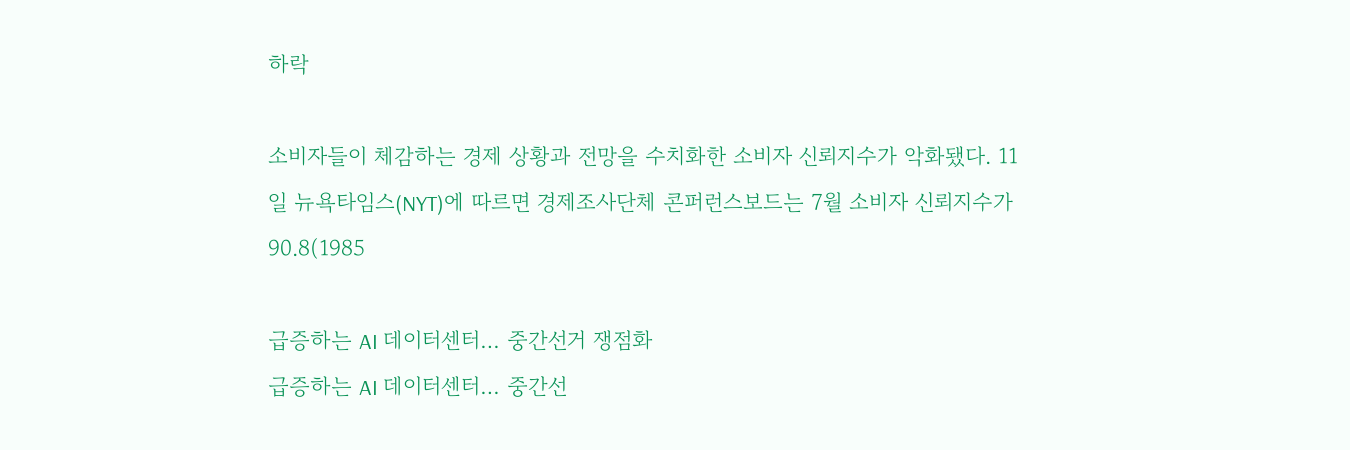하락

소비자들이 체감하는 경제 상황과 전망을 수치화한 소비자 신뢰지수가 악화됐다. 11일 뉴욕타임스(NYT)에 따르면 경제조사단체 콘퍼런스보드는 7월 소비자 신뢰지수가 90.8(1985

급증하는 AI 데이터센터… 중간선거 쟁점화
급증하는 AI 데이터센터… 중간선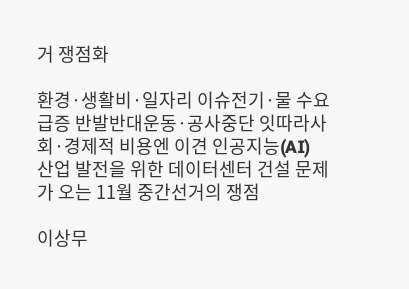거 쟁점화

환경·생활비·일자리 이슈전기·물 수요 급증 반발반대운동·공사중단 잇따라사회·경제적 비용엔 이견 인공지능(AI) 산업 발전을 위한 데이터센터 건설 문제가 오는 11월 중간선거의 쟁점

이상무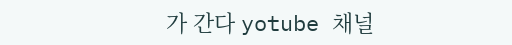가 간다 yotube 채널